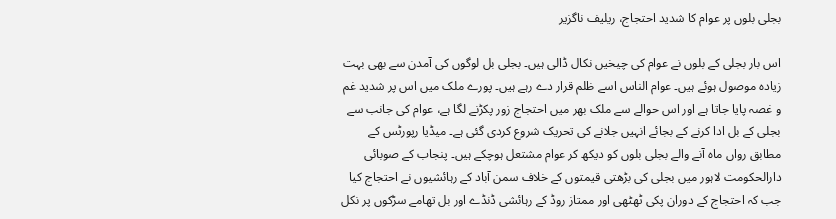بجلی بلوں پر عوام کا شدید احتجاج، ریلیف ناگزیر

اس بار بجلی کے بلوں نے عوام کی چیخیں نکال ڈالی ہیں۔ بجلی بل لوگوں کی آمدن سے بھی بہت زیادہ موصول ہوئے ہیں۔ عوام الناس اسے ظلم قرار دے رہے ہیں۔ پورے ملک میں اس پر شدید غم و غصہ پایا جاتا ہے اور اس حوالے سے ملک بھر میں احتجاج زور پکڑنے لگا ہے، عوام کی جانب سے بجلی کے بل ادا کرنے کے بجائے انہیں جلانے کی تحریک شروع کردی گئی ہے۔ میڈیا رپورٹس کے مطابق رواں ماہ آنے والے بجلی بلوں کو دیکھ کر عوام مشتعل ہوچکے ہیں۔ پنجاب کے صوبائی دارالحکومت لاہور میں بجلی کی بڑھتی قیمتوں کے خلاف سمن آباد کے رہائشیوں نے احتجاج کیا جب کہ احتجاج کے دوران پکی ٹھٹھی اور ممتاز روڈ کے رہائشی ڈنڈے اور بل تھامے سڑکوں پر نکل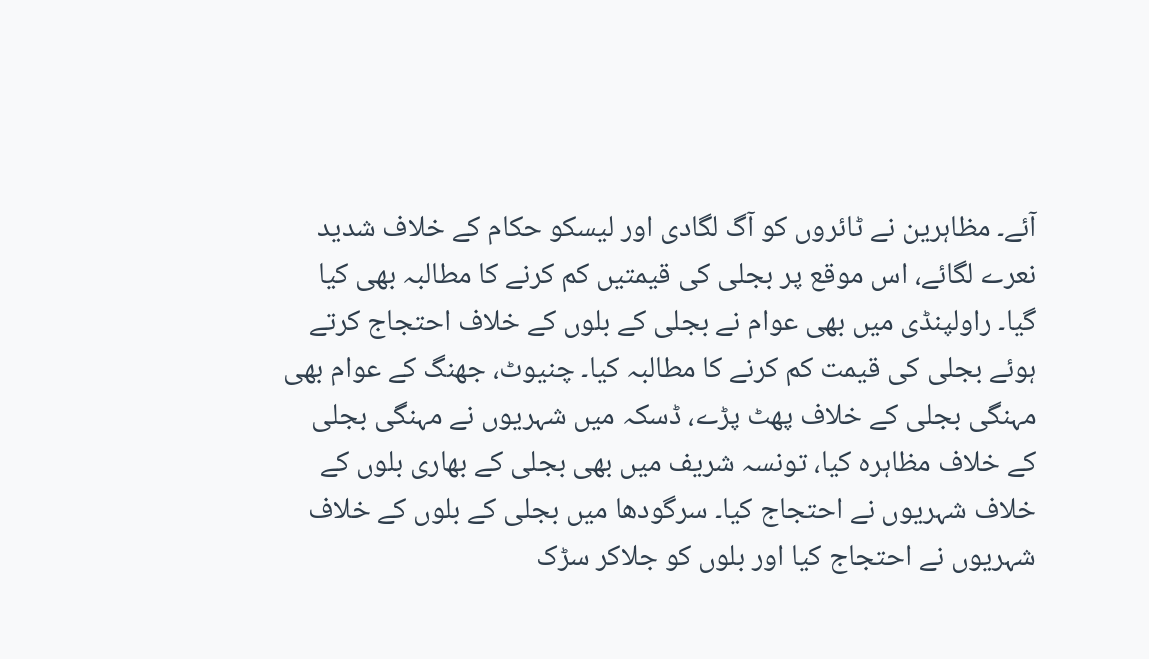آئے۔ مظاہرین نے ٹائروں کو آگ لگادی اور لیسکو حکام کے خلاف شدید نعرے لگائے، اس موقع پر بجلی کی قیمتیں کم کرنے کا مطالبہ بھی کیا گیا۔ راولپنڈی میں بھی عوام نے بجلی کے بلوں کے خلاف احتجاج کرتے ہوئے بجلی کی قیمت کم کرنے کا مطالبہ کیا۔ چنیوٹ، جھنگ کے عوام بھی مہنگی بجلی کے خلاف پھٹ پڑے، ڈسکہ میں شہریوں نے مہنگی بجلی کے خلاف مظاہرہ کیا، تونسہ شریف میں بھی بجلی کے بھاری بلوں کے خلاف شہریوں نے احتجاج کیا۔ سرگودھا میں بجلی کے بلوں کے خلاف شہریوں نے احتجاج کیا اور بلوں کو جلاکر سڑک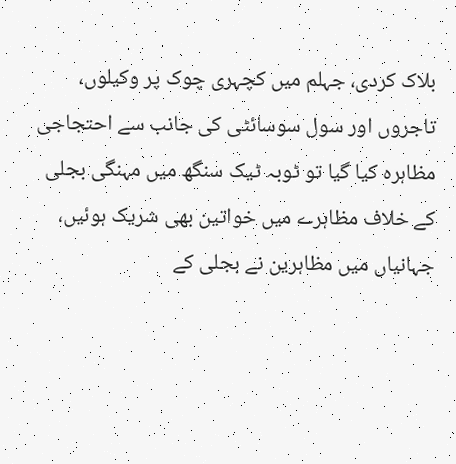بلاک کردی، جہلم میں کچہری چوک پر وکیلوں، تاجروں اور سول سوسائٹی کی جانب سے احتجاجی مظاہرہ کیا گیا تو ٹوبہ ٹیک سنگھ میں مہنگی بجلی کے خلاف مظاہرے میں خواتین بھی شریک ہوئیں، جہانیاں میں مظاہرین نے بجلی کے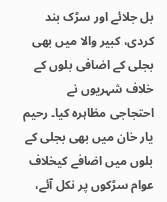بل جلائے اور سڑک بند کردی، کبیر والا میں بھی بجلی کے اضافی بلوں کے خلاف شہریوں نے احتجاجی مظاہرہ کیا۔ رحیم یار خان میں بھی بجلی کے بلوں میں اضافے کیخلاف عوام سڑکوں پر نکل آئے،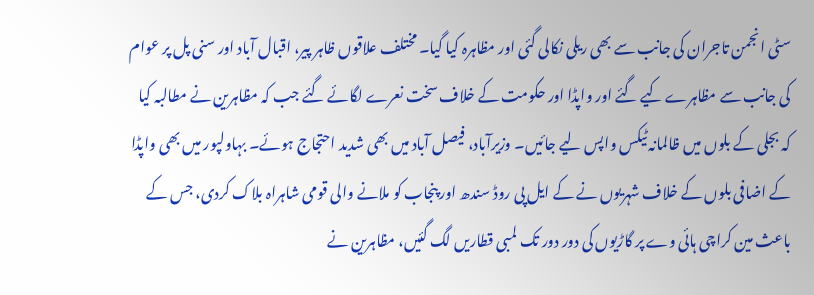سٹی انجمن تاجران کی جانب سے بھی ریلی نکالی گئی اور مظاہرہ کیا گیا۔ مختلف علاقوں ظاہر پیر، اقبال آباد اور سنی پل پر عوام کی جانب سے مظاہرے کیے گئے اور واپڈا اور حکومت کے خلاف سخت نعرے لگائے گئے جب کہ مظاہرین نے مطالبہ کیا کہ بجلی کے بلوں میں ظالمانہ ٹیکس واپس لیے جائیں۔ وزیرآباد، فیصل آباد میں بھی شدید احتجاج ہوئے۔ بہاولپور میں بھی واپڈا کے اضافی بلوں کے خلاف شہریوں نے کے ایل پی روڈ سندھ اور پنجاب کو ملانے والی قومی شاہراہ بلاک کردی، جس کے باعث مین کراچی ہائی وے پر گاڑیوں کی دور دور تک لمبی قطاریں لگ گئیں، مظاہرین نے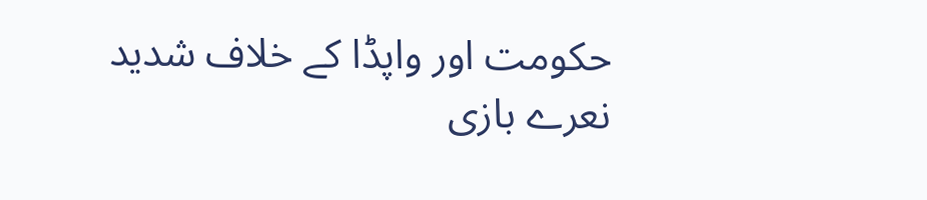حکومت اور واپڈا کے خلاف شدید نعرے بازی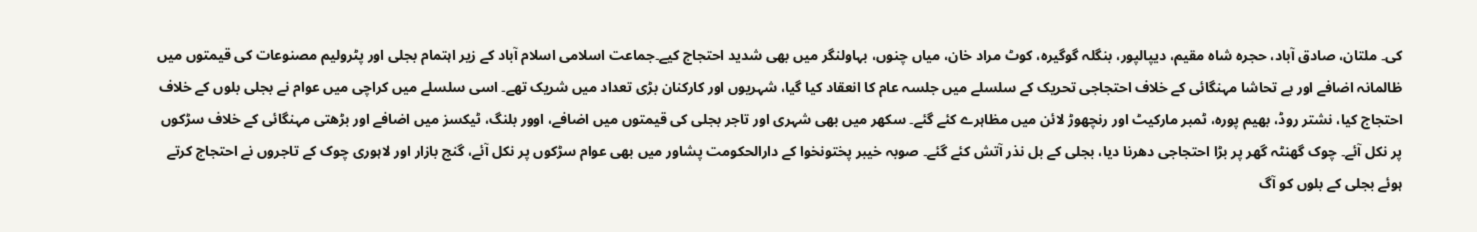کی۔ ملتان، صادق آباد، حجرہ شاہ مقیم، دیپالپور، بنگلہ گوگیرہ، کوٹ مراد خان، میاں چنوں، بہاولنگر میں بھی شدید احتجاج کیے۔جماعت اسلامی اسلام آباد کے زیر اہتمام بجلی اور پٹرولیم مصنوعات کی قیمتوں میں ظالمانہ اضافے اور بے تحاشا مہنگائی کے خلاف احتجاجی تحریک کے سلسلے میں جلسہ عام کا انعقاد کیا گیا، شہریوں اور کارکنان بڑی تعداد میں شریک تھے۔ اسی سلسلے میں کراچی میں عوام نے بجلی بلوں کے خلاف احتجاج کیا، نشتر روڈ، بھیم پورہ، ٹمبر مارکیٹ اور رنچھوڑ لائن میں مظاہرے کئے گئے۔ سکھر میں بھی شہری اور تاجر بجلی کی قیمتوں میں اضافے، اوور بلنگ، ٹیکسز میں اضافے اور بڑھتی مہنگائی کے خلاف سڑکوں پر نکل آئے۔ چوک گھنٹہ گھر پر بڑا احتجاجی دھرنا دیا، بجلی کے بل نذر آتش کئے گئے۔ صوبہ خیبر پختونخوا کے دارالحکومت پشاور میں بھی عوام سڑکوں پر نکل آئے، گنج بازار اور لاہوری چوک کے تاجروں نے احتجاج کرتے ہوئے بجلی کے بلوں کو آگ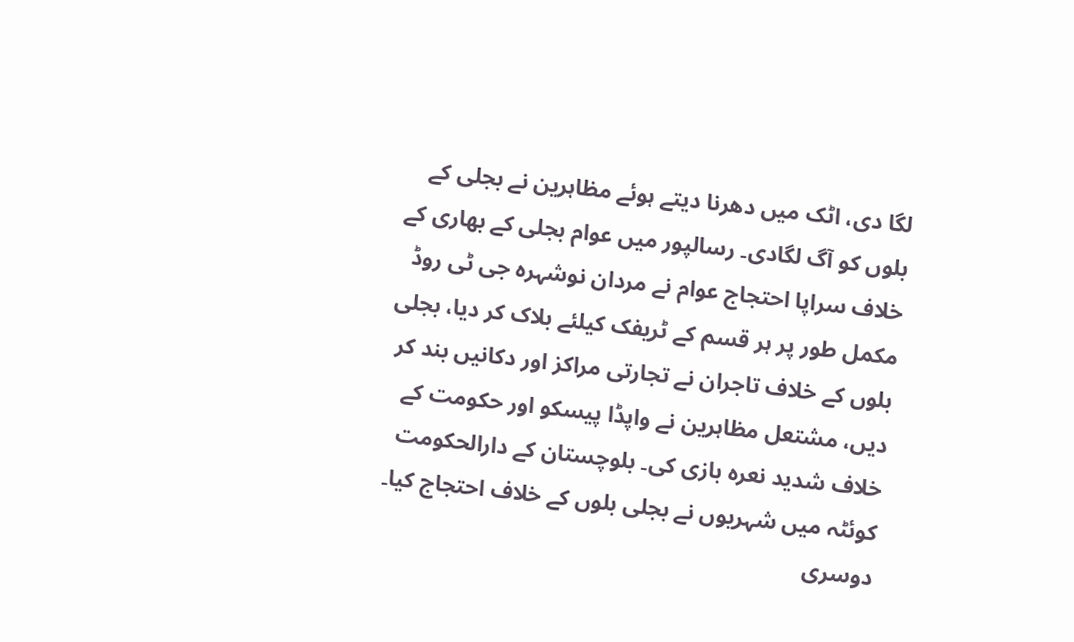لگا دی، اٹک میں دھرنا دیتے ہوئے مظاہرین نے بجلی کے بلوں کو آگ لگادی۔ رسالپور میں عوام بجلی کے بھاری کے خلاف سراپا احتجاج عوام نے مردان نوشہرہ جی ٹی روڈ مکمل طور پر ہر قسم کے ٹریفک کیلئے بلاک کر دیا، بجلی بلوں کے خلاف تاجران نے تجارتی مراکز اور دکانیں بند کر دیں، مشتعل مظاہرین نے واپڈا پیسکو اور حکومت کے خلاف شدید نعرہ بازی کی۔ بلوچستان کے دارالحکومت کوئٹہ میں شہریوں نے بجلی بلوں کے خلاف احتجاج کیا۔ دوسری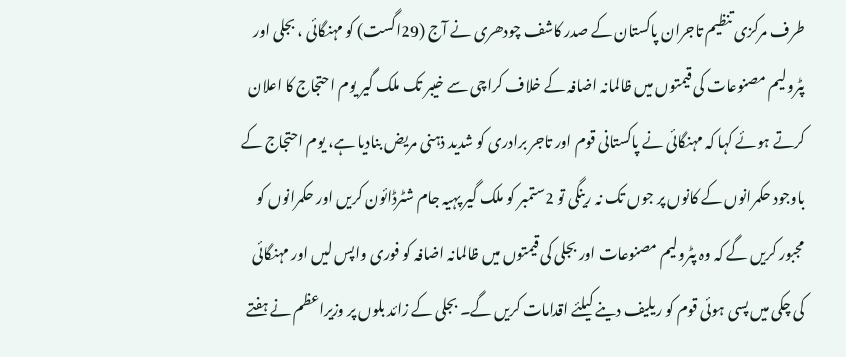طرف مرکزی تنظیم تاجران پاکستان کے صدر کاشف چودھری نے آج (29اگست) کو مہنگائی ، بجلی اور پٹرولیم مصنوعات کی قیمتوں میں ظالمانہ اضافہ کے خلاف کراچی سے خیبر تک ملک گیر یوم احتجاج کا اعلان کرتے ہوئے کہا کہ مہنگائی نے پاکستانی قوم اور تاجر برادری کو شدید ذہنی مریض بنادیا ہے، یوم احتجاج کے باوجود حکمرانوں کے کانوں پر جوں تک نہ رینگی تو 2ستمبر کو ملک گیر پہیہ جام شٹرڈائون کریں اور حکمرانوں کو مجبور کریں گے کہ وہ پٹرولیم مصنوعات اور بجلی کی قیمتوں میں ظالمانہ اضافہ کو فوری واپس لیں اور مہنگائی کی چکی میں پسی ہوئی قوم کو ریلیف دینے کیلئے اقدامات کریں گے۔ بجلی کے زائد بلوں پر وزیراعظم نے ہفتے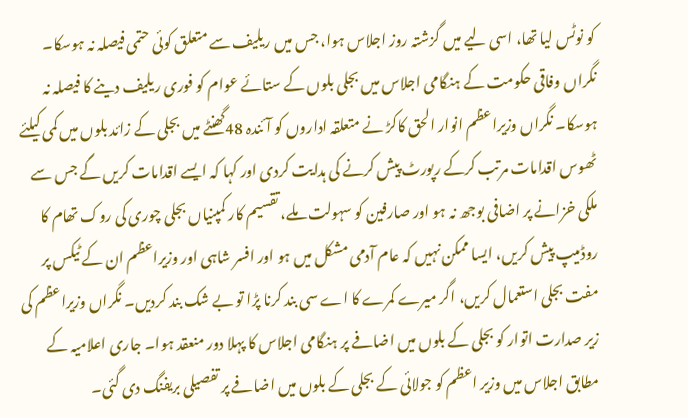کو نوٹس لیا تھا، اسی لیے میں گزشتہ روز اجلاس ہوا، جس میں ریلیف سے متعلق کوئی حتمی فیصلہ نہ ہوسکا۔ نگراں وفاقی حکومت کے ہنگامی اجلاس میں بجلی بلوں کے ستائے عوام کو فوری ریلیف دینے کا فیصلہ نہ ہوسکا۔ نگراں وزیراعظم انوار الحق کاکڑ نے متعلقہ اداروں کو آئندہ 48گھنٹے میں بجلی کے زائد بلوں میں کمی کیلئے ٹھوس اقدامات مرتب کرکے رپورٹ پیش کرنے کی ہدایت کردی اور کہا کہ ایسے اقدامات کریں گے جس سے ملکی خزانے پر اضافی بوجھ نہ ہو اور صارفین کو سہولت ملے، تقسیم کار کمپنیاں بجلی چوری کی روک تھام کا روڈمیپ پیش کریں، ایسا ممکن نہیں کہ عام آدمی مشکل میں ہو اور افسر شاہی اور وزیراعظم ان کے ٹیکس پر مفت بجلی استعمال کریں، اگر میرے کمرے کا اے سی بند کرنا پڑا تو بے شک بند کردیں۔ نگراں وزیراعظم کی زیر صدارت اتوار کو بجلی کے بلوں میں اضافے پر ہنگامی اجلاس کا پہلا دور منعقد ہوا۔ جاری اعلامیہ کے مطابق اجلاس میں وزیر اعظم کو جولائی کے بجلی کے بلوں میں اضافے پر تفصیلی بریفنگ دی گئی۔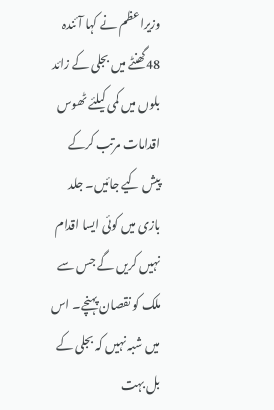وزیراعظم نے کہا آئندہ 48گھنٹے میں بجلی کے زائد بلوں میں کمی کیلئے ٹھوس اقدامات مرتب کرکے پیش کیے جائیں۔ جلد بازی میں کوئی ایسا اقدام نہیں کریں گے جس سے ملک کو نقصان پہنچے۔ اس میں شبہ نہیں کہ بجلی کے بل بہت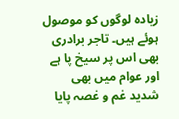زیادہ لوگوں کو موصول ہوئے ہیں۔ تاجر برادری بھی اس پر سیخ پا ہے اور عوام میں بھی شدید غم و غصہ پایا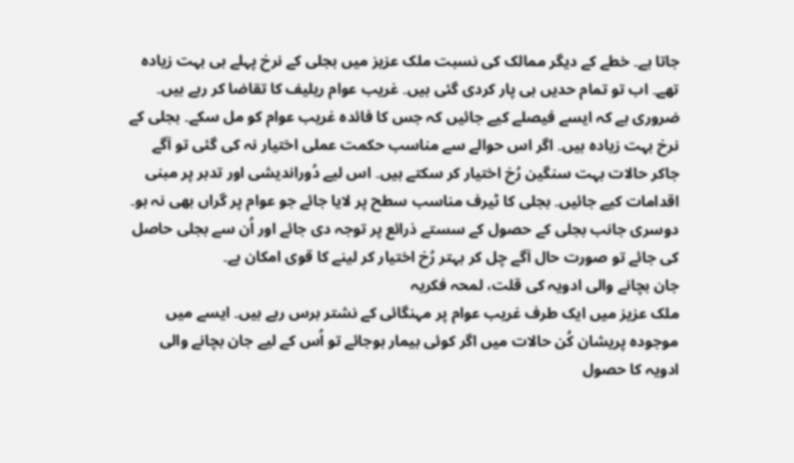جاتا ہے۔ خطے کے دیگر ممالک کی نسبت ملک عزیز میں بجلی کے نرخ پہلے ہی بہت زیادہ تھے۔ اب تو تمام حدیں ہی پار کردی گئی ہیں۔ غریب عوام ریلیف کا تقاضا کر رہے ہیں۔ ضروری ہے کہ ایسے فیصلے کیے جائیں کہ جس کا فائدہ غریب عوام کو مل سکے۔ بجلی کے نرخ بہت زیادہ ہیں۔ اگر اس حوالے سے مناسب حکمت عملی اختیار نہ کی گئی تو آگے جاکر حالات بہت سنگین رُخ اختیار کر سکتے ہیں۔ اس لیے دُوراندیشی اور تدبر پر مبنی اقدامات کیے جائیں۔ بجلی کا ٹیرف مناسب سطح پر لایا جائے جو عوام پر گراں بھی نہ ہو۔ دوسری جانب بجلی کے حصول کے سستے ذرائع پر توجہ دی جائے اور اُن سے بجلی حاصل کی جائے تو صورت حال آگے چل کر بہتر رُخ اختیار کر لینے کا قوی امکان ہے۔
جان بچانے والی ادویہ کی قلت، لمحہ فکریہ
ملک عزیز میں ایک طرف غریب عوام پر مہنگائی کے نشتر برس رہے ہیں۔ ایسے میں موجودہ پریشان کُن حالات میں اگر کوئی بیمار ہوجائے تو اُس کے لیے جان بچانے والی ادویہ کا حصول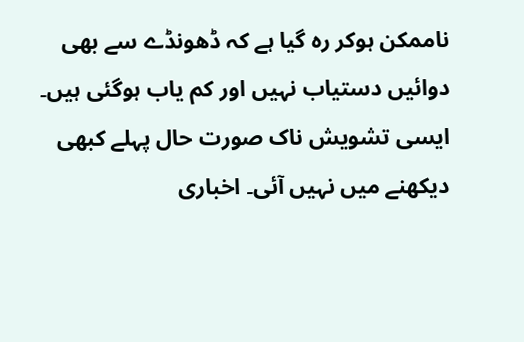ناممکن ہوکر رہ گیا ہے کہ ڈھونڈے سے بھی دوائیں دستیاب نہیں اور کم یاب ہوگئی ہیں۔ ایسی تشویش ناک صورت حال پہلے کبھی دیکھنے میں نہیں آئی۔ اخباری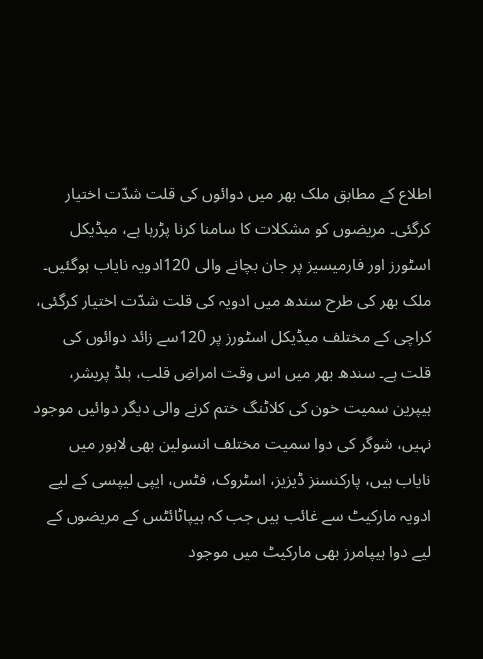اطلاع کے مطابق ملک بھر میں دوائوں کی قلت شدّت اختیار کرگئی۔ مریضوں کو مشکلات کا سامنا کرنا پڑرہا ہے، میڈیکل اسٹورز اور فارمیسیز پر جان بچانے والی 120ادویہ نایاب ہوگئیں۔ ملک بھر کی طرح سندھ میں ادویہ کی قلت شدّت اختیار کرگئی، کراچی کے مختلف میڈیکل اسٹورز پر 120سے زائد دوائوں کی قلت ہے۔ سندھ بھر میں اس وقت امراضِ قلب، بلڈ پریشر، ہیپرین سمیت خون کی کلاٹنگ ختم کرنے والی دیگر دوائیں موجود نہیں، شوگر کی دوا سمیت مختلف انسولین بھی لاہور میں نایاب ہیں، پارکنسنز ڈیزیز، اسٹروک، فٹس، ایپی لیپسی کے لیے ادویہ مارکیٹ سے غائب ہیں جب کہ ہیپاٹائٹس کے مریضوں کے لیے دوا ہیپامرز بھی مارکیٹ میں موجود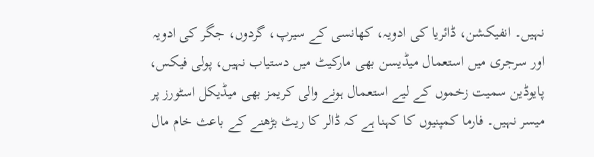نہیں۔ انفیکشن، ڈائریا کی ادویہ، کھانسی کے سیرپ، گردوں، جگر کی ادویہ اور سرجری میں استعمال میڈیسن بھی مارکیٹ میں دستیاب نہیں، پولی فیکس، پایوڈین سمیت زخموں کے لیے استعمال ہونے والی کریمز بھی میڈیکل اسٹورز پر میسر نہیں۔ فارما کمپنیوں کا کہنا ہے کہ ڈالر کا ریٹ بڑھنے کے باعث خام مال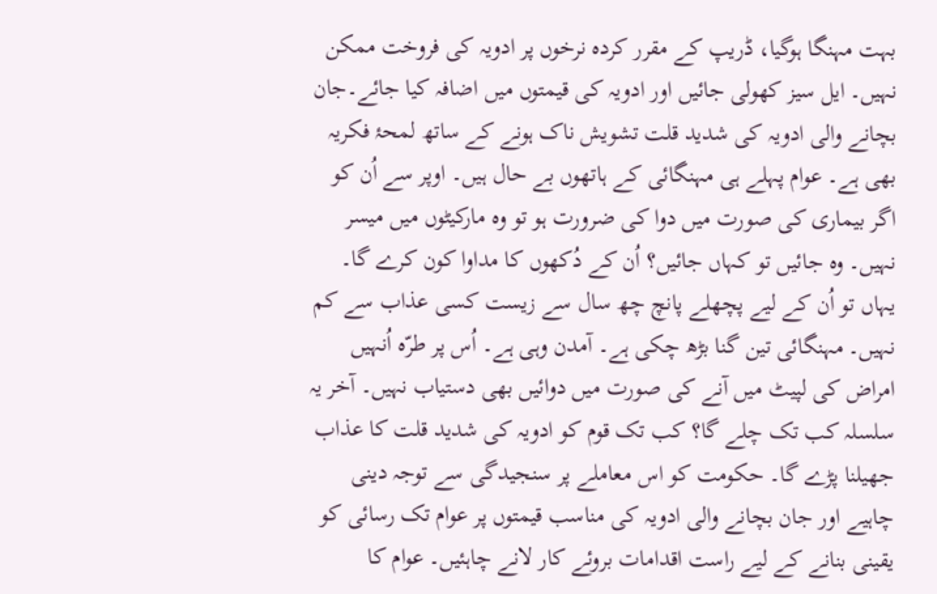بہت مہنگا ہوگیا، ڈریپ کے مقرر کردہ نرخوں پر ادویہ کی فروخت ممکن نہیں۔ ایل سیز کھولی جائیں اور ادویہ کی قیمتوں میں اضافہ کیا جائے۔جان بچانے والی ادویہ کی شدید قلت تشویش ناک ہونے کے ساتھ لمحۂ فکریہ بھی ہے۔ عوام پہلے ہی مہنگائی کے ہاتھوں بے حال ہیں۔ اوپر سے اُن کو اگر بیماری کی صورت میں دوا کی ضرورت ہو تو وہ مارکیٹوں میں میسر نہیں۔ وہ جائیں تو کہاں جائیں؟ اُن کے دُکھوں کا مداوا کون کرے گا۔ یہاں تو اُن کے لیے پچھلے پانچ چھ سال سے زیست کسی عذاب سے کم نہیں۔ مہنگائی تین گنا بڑھ چکی ہے۔ آمدن وہی ہے۔ اُس پر طرّہ اُنہیں امراض کی لپیٹ میں آنے کی صورت میں دوائیں بھی دستیاب نہیں۔ آخر یہ سلسلہ کب تک چلے گا؟ کب تک قوم کو ادویہ کی شدید قلت کا عذاب جھیلنا پڑے گا۔ حکومت کو اس معاملے پر سنجیدگی سے توجہ دینی چاہیے اور جان بچانے والی ادویہ کی مناسب قیمتوں پر عوام تک رسائی کو یقینی بنانے کے لیے راست اقدامات بروئے کار لانے چاہئیں۔ عوام کا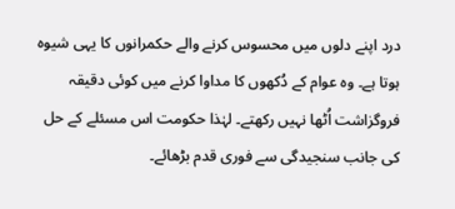درد اپنے دلوں میں محسوس کرنے والے حکمرانوں کا یہی شیوہ ہوتا ہے۔ وہ عوام کے دُکھوں کا مداوا کرنے میں کوئی دقیقہ فروگزاشت اُٹھا نہیں رکھتے۔ لہٰذا حکومت اس مسئلے کے حل کی جانب سنجیدگی سے فوری قدم بڑھائے۔